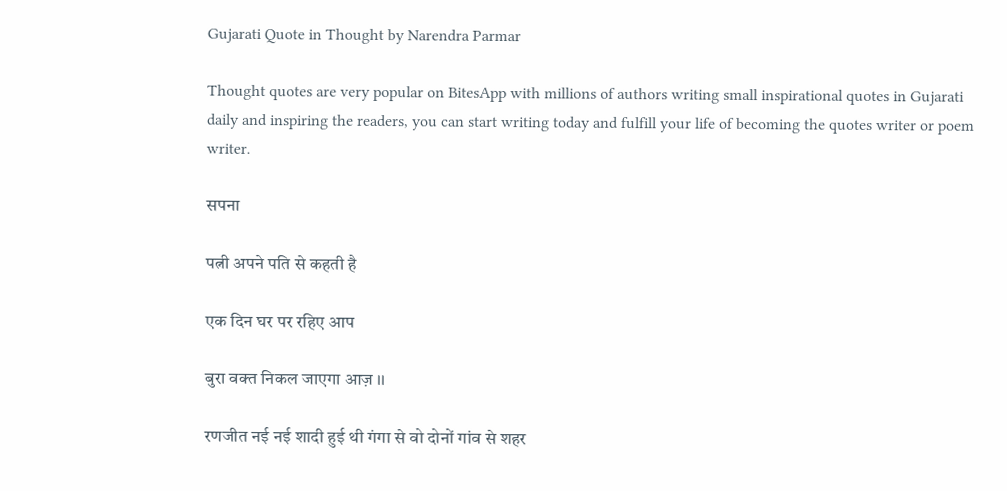Gujarati Quote in Thought by Narendra Parmar

Thought quotes are very popular on BitesApp with millions of authors writing small inspirational quotes in Gujarati daily and inspiring the readers, you can start writing today and fulfill your life of becoming the quotes writer or poem writer.

सपना

पत्नी अपने पति से कहती है

एक दिन घर पर रहिए आप

बुरा वक्त निकल जाएगा आज़ ।।

रणजीत नई नई शादी हुई थी गंगा से वो दोनों गांव से शहर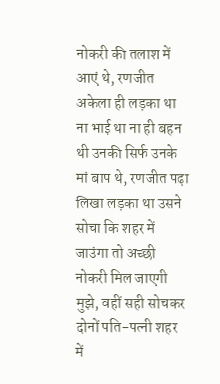नोकरी की तलाश में आएं थे, रणजीत अकेला ही लड़का था ना भाई था ना ही बहन थी उनकी सिर्फ उनके मां बाप थे, रणजीत पढ़ा लिखा लड़का था उसने सोचा कि शहर में जाउंगा तो अच्छी नोकरी मिल जाएगी मुझे, वहीं सही सोचकर दोनों पति-पत्नी शहर में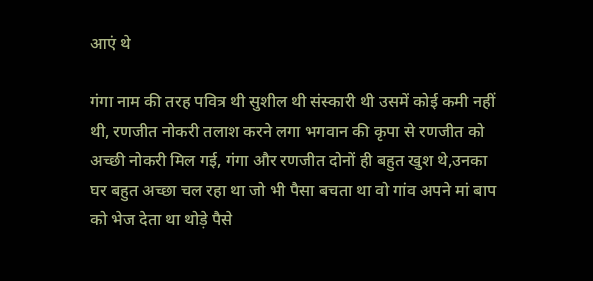आएं थे

गंगा नाम की तरह पवित्र थी सुशील थी संस्कारी थी उसमें कोई कमी नहीं थी, रणजीत नोकरी तलाश करने लगा भगवान की कृपा से रणजीत को अच्छी नोकरी मिल गई, गंगा और रणजीत दोनों ही बहुत खुश थे,उनका घर बहुत अच्छा चल रहा था जो भी पैसा बचता था वो गांव अपने मां बाप को भेज देता था थोड़े पैसे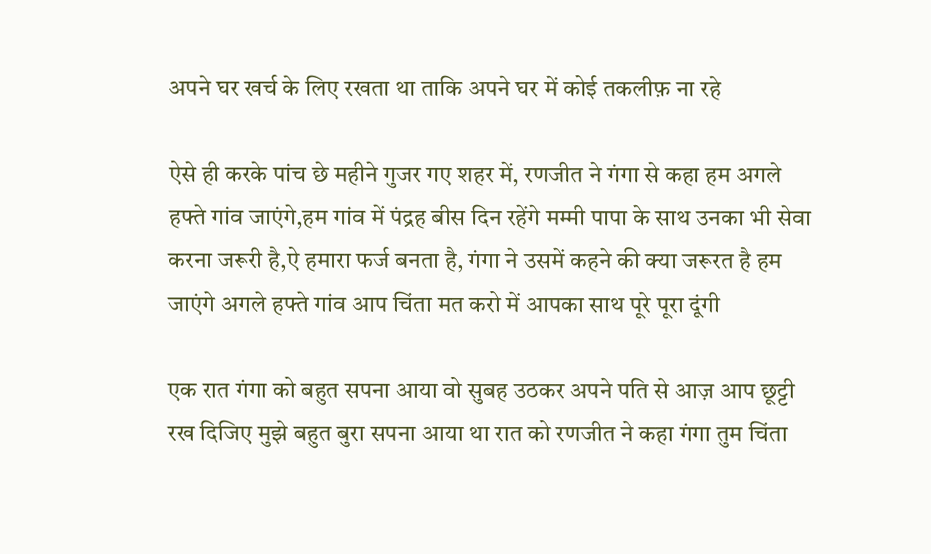अपने घर खर्च के लिए रखता था ताकि अपने घर में कोई तकलीफ़ ना रहे

ऐसे ही करके पांच छे महीने गुजर गए शहर में, रणजीत ने गंगा से कहा हम अगले हफ्ते गांव जाएंगे,हम गांव में पंद्रह बीस दिन रहेंगे मम्मी पापा के साथ उनका भी सेवा करना जरूरी है,ऐ हमारा फर्ज बनता है, गंगा ने उसमें कहने की क्या जरूरत है हम जाएंगे अगले हफ्ते गांव आप चिंता मत करो में आपका साथ पूरे पूरा दूंगी

एक रात गंगा को बहुत सपना आया वो सुबह उठकर अपने पति से आज़ आप छूट्टी रख दिजिए मुझे बहुत बुरा सपना आया था रात को रणजीत ने कहा गंगा तुम चिंता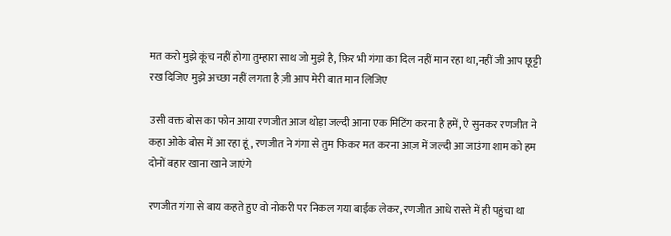मत करो मुझे कूंच नहीं होगा तुम्हारा साथ जो मुझे है, फ़िर भी गंगा का दिल नहीं मान रहा था,नहीं जी आप छूट्टी रख दिजिए मुझे अच्छा नहीं लगता है ज़ी आप मेरी बात मान लिजिए

उसी वक्त बोस का फोन आया रणजीत आज थोड़ा जल्दी आना एक मिटिंग करना है हमें, ऐ सुनकर रणजीत ने कहा ओके बोस में आ रहा हूं, रणजीत ने गंगा से तुम फिकर मत करना आज़ में जल्दी आ जाउंगा शाम को हम दोनों बहार खाना खाने जाएंगे

रणजीत गंगा से बाय कहते हुए वो नोकरी पर निकल गया बाईक लेकर, रणजीत आधे रास्ते में ही पहुंचा था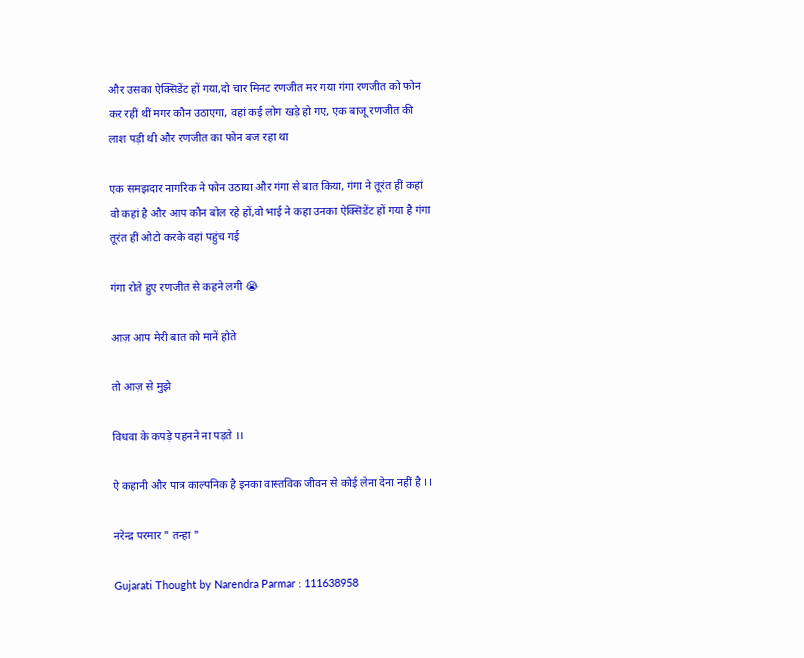और उसका ऐक्सिडेंट हों गया,दो चार मिनट रणजीत मर गया गंगा रणजीत को फोन कर रहीं थीं मगर कौन उठाएगा, वहां कई लोग खड़े हो गए, एक बाजू रणजीत की लाश पड़ी थी और रणजीत का फोन बज रहा था

एक समझदार नागरिक ने फोन उठाया और गंगा से बात किया, गंगा ने तूरंत हीं कहां वो कहां है और आप कौन बोल रहे हों,वो भाई ने कहा उनका ऐक्सिडेंट हों गया है गंगा तूरंत हीं ओटो करके वहां पहुंच गई

गंगा रोते हुए रणजीत से कहने लगी 😭

आज़ आप मेरी बात को मानें होते

तो आज़ से मुझे

विधवा के कपड़े पहनने ना पड़ते ।।

ऐ कहानी और पात्र काल्पनिक है इनका वास्तविक जीवन से कोई लेना देना नहीं है ।।

नरेन्द्र परमार " तन्हा "

Gujarati Thought by Narendra Parmar : 111638958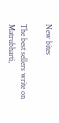New bites

The best sellers write on Matrubharti,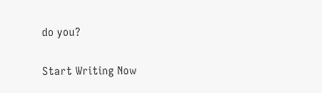do you?

Start Writing Now